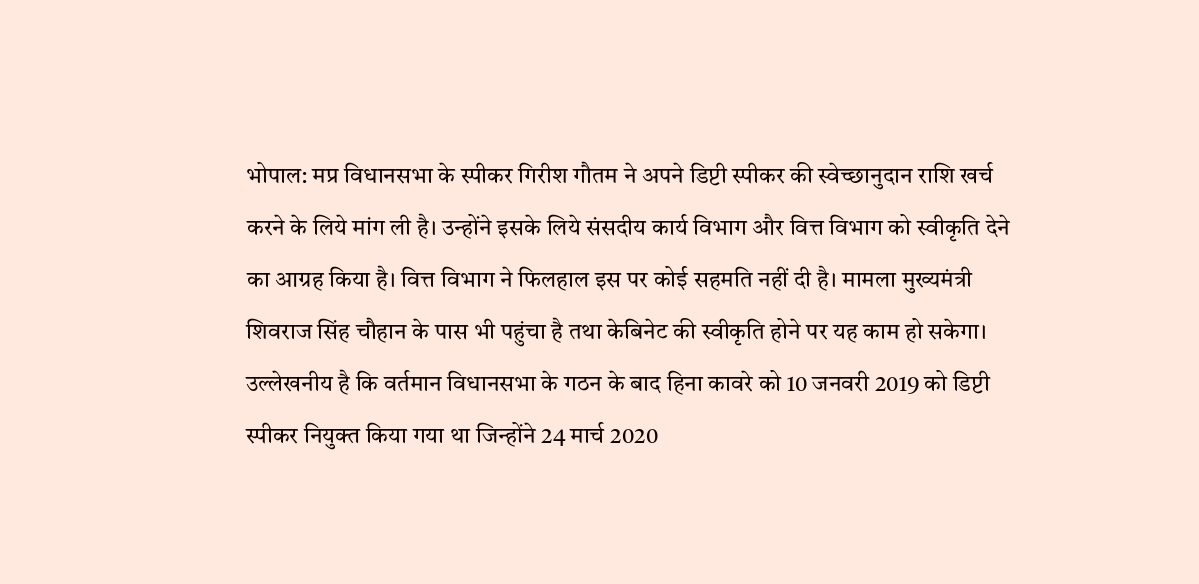भोपाल: मप्र विधानसभा के स्पीकर गिरीश गौतम ने अपने डिप्टी स्पीकर की स्वेच्छानुदान राशि खर्च करने के लिये मांग ली है। उन्होंने इसके लिये संसदीय कार्य विभाग और वित्त विभाग को स्वीकृति देने का आग्रह किया है। वित्त विभाग ने फिलहाल इस पर कोई सहमति नहीं दी है। मामला मुख्यमंत्री शिवराज सिंह चौहान के पास भी पहुंचा है तथा केबिनेट की स्वीकृति होने पर यह काम हो सकेगा।
उल्लेखनीय है कि वर्तमान विधानसभा के गठन के बाद हिना कावरे को 10 जनवरी 2019 को डिप्टी स्पीकर नियुक्त किया गया था जिन्होंने 24 मार्च 2020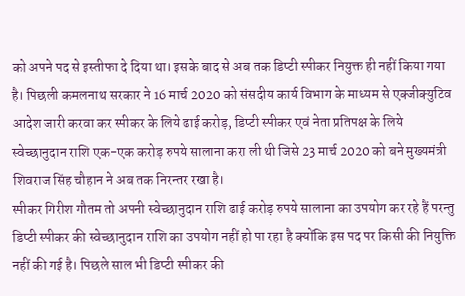को अपने पद से इस्तीफा दे दिया था। इसके बाद से अब तक डिप्टी स्पीकर नियुक्त ही नहीं किया गया है। पिछली कमलनाथ सरकार ने 16 मार्च 2020 को संसदीय कार्य विभाग के माध्यम से एक्जीक्युटिव आदेश जारी करवा कर स्पीकर के लिये ढाई करोड़, डिप्टी स्पीकर एवं नेता प्रतिपक्ष के लिये स्वेच्छानुदान राशि एक-एक करोड़ रुपये सालाना करा ली थी जिसे 23 मार्च 2020 को बने मुख्यमंत्री शिवराज सिंह चौहान ने अब तक निरन्तर रखा है।
स्पीकर गिरीश गौतम तो अपनी स्वेच्छानुदान राशि ढाई करोड़ रुपये सालाना का उपयोग कर रहे हैं परन्तु डिप्टी स्पीकर की स्वेच्छानुदान राशि का उपयोग नहीं हो पा रहा है क्योंकि इस पद पर किसी की नियुक्ति नहीं की गई है। पिछले साल भी डिप्टी स्पीकर की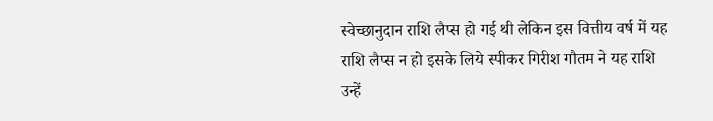स्वेच्छानुदान राशि लैप्स हो गई थी लेकिन इस वित्तीय वर्ष में यह राशि लैप्स न हो इसके लिये स्पीकर गिरीश गौतम ने यह राशि उन्हें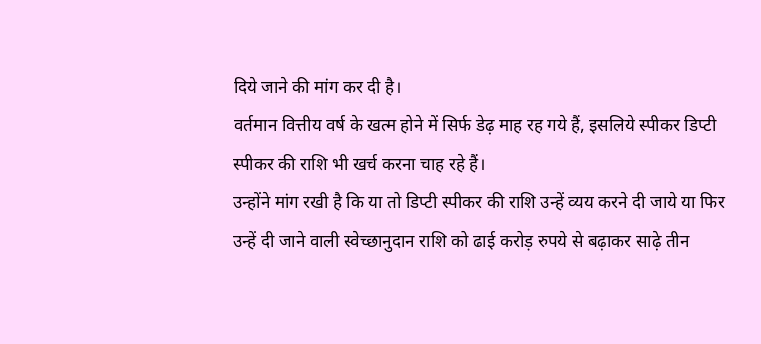दिये जाने की मांग कर दी है।
वर्तमान वित्तीय वर्ष के खत्म होने में सिर्फ डेढ़ माह रह गये हैं, इसलिये स्पीकर डिप्टी स्पीकर की राशि भी खर्च करना चाह रहे हैं।
उन्होंने मांग रखी है कि या तो डिप्टी स्पीकर की राशि उन्हें व्यय करने दी जाये या फिर उन्हें दी जाने वाली स्वेच्छानुदान राशि को ढाई करोड़ रुपये से बढ़ाकर साढ़े तीन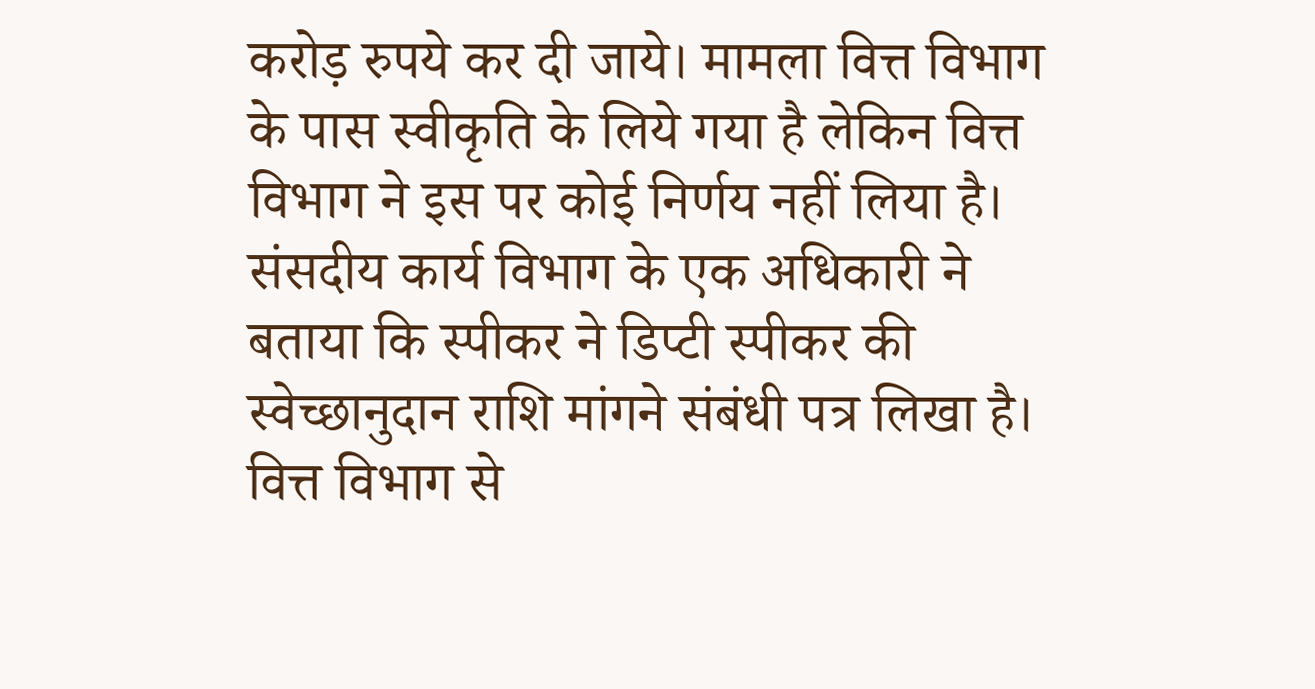करोड़ रुपये कर दी जाये। मामला वित्त विभाग के पास स्वीकृति के लिये गया है लेकिन वित्त विभाग ने इस पर कोई निर्णय नहीं लिया है। संसदीय कार्य विभाग के एक अधिकारी ने बताया कि स्पीकर ने डिप्टी स्पीकर की स्वेच्छानुदान राशि मांगने संबंधी पत्र लिखा है। वित्त विभाग से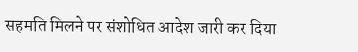सहमति मिलने पर संशोधित आदेश जारी कर दिया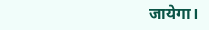जायेगा।